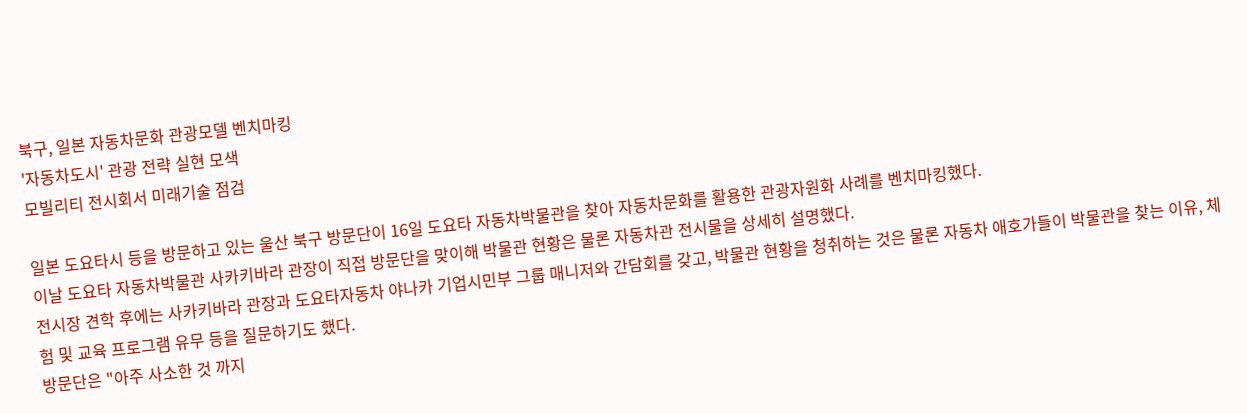북구, 일본 자동차문화 관광모델 벤치마킹
'자동차도시' 관광 전략 실현 모색
모빌리티 전시회서 미래기술 점검

일본 도요타시 등을 방문하고 있는 울산 북구 방문단이 16일 도요타 자동차박물관을 찾아 자동차문화를 활용한 관광자원화 사례를 벤치마킹했다.
이날 도요타 자동차박물관 사카키바라 관장이 직접 방문단을 맞이해 박물관 현황은 물론 자동차관 전시물을 상세히 설명했다.
전시장 견학 후에는 사카키바라 관장과 도요타자동차 야나카 기업시민부 그룹 매니저와 간담회를 갖고, 박물관 현황을 청취하는 것은 물론 자동차 애호가들이 박물관을 찾는 이유, 체험 및 교육 프로그램 유무 등을 질문하기도 했다.
방문단은 "아주 사소한 것 까지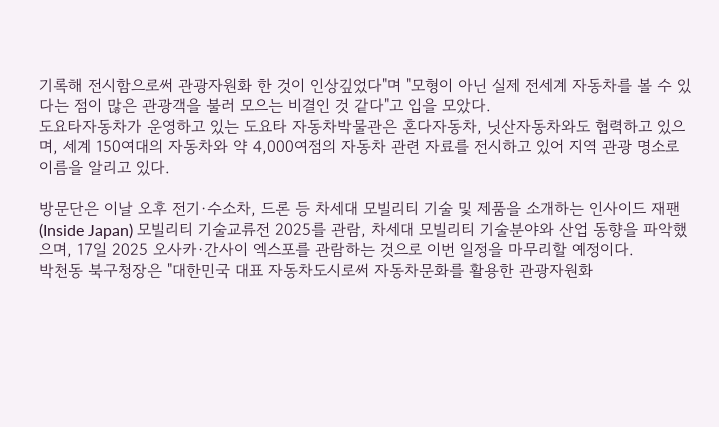기록해 전시함으로써 관광자원화 한 것이 인상깊었다"며 "모형이 아닌 실제 전세계 자동차를 볼 수 있다는 점이 많은 관광객을 불러 모으는 비결인 것 같다"고 입을 모았다.
도요타자동차가 운영하고 있는 도요타 자동차박물관은 혼다자동차, 닛산자동차와도 협력하고 있으며, 세계 150여대의 자동차와 약 4,000여점의 자동차 관련 자료를 전시하고 있어 지역 관광 명소로 이름을 알리고 있다.

방문단은 이날 오후 전기·수소차, 드론 등 차세대 모빌리티 기술 및 제품을 소개하는 인사이드 재팬(Inside Japan) 모빌리티 기술교류전 2025를 관람, 차세대 모빌리티 기술분야와 산업 동향을 파악했으며, 17일 2025 오사카·간사이 엑스포를 관람하는 것으로 이번 일정을 마무리할 예정이다.
박천동 북구청장은 "대한민국 대표 자동차도시로써 자동차문화를 활용한 관광자원화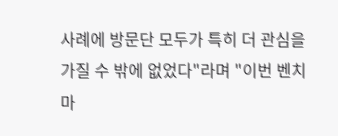사례에 방문단 모두가 특히 더 관심을 가질 수 밖에 없었다"라며 "이번 벤치마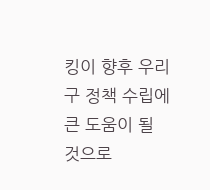킹이 향후 우리 구 정책 수립에 큰 도움이 될 것으로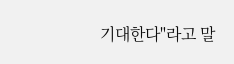기대한다"라고 말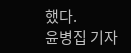했다.
윤병집 기자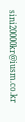sini20000kr@iusm.co.kr